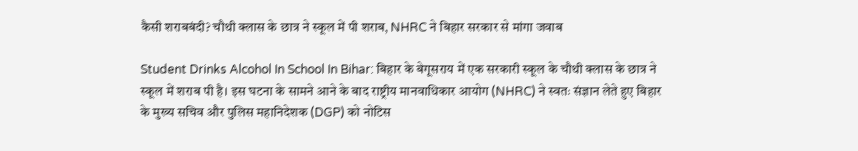कैसी शराबबंदी? चौथी क्लास के छात्र ने स्कूल में पी शराब, NHRC ने बिहार सरकार से मांगा जवाब

Student Drinks Alcohol In School In Bihar: बिहार के बेगूसराय में एक सरकारी स्कूल के चौथी क्लास के छात्र ने स्कूल में शराब पी है। इस घटना के सामने आने के बाद राष्ट्रीय मानवाधिकार आयोग (NHRC) ने स्वतः संज्ञान लेते हुए बिहार के मुख्य सचिव और पुलिस महानिदेशक (DGP) को नोटिस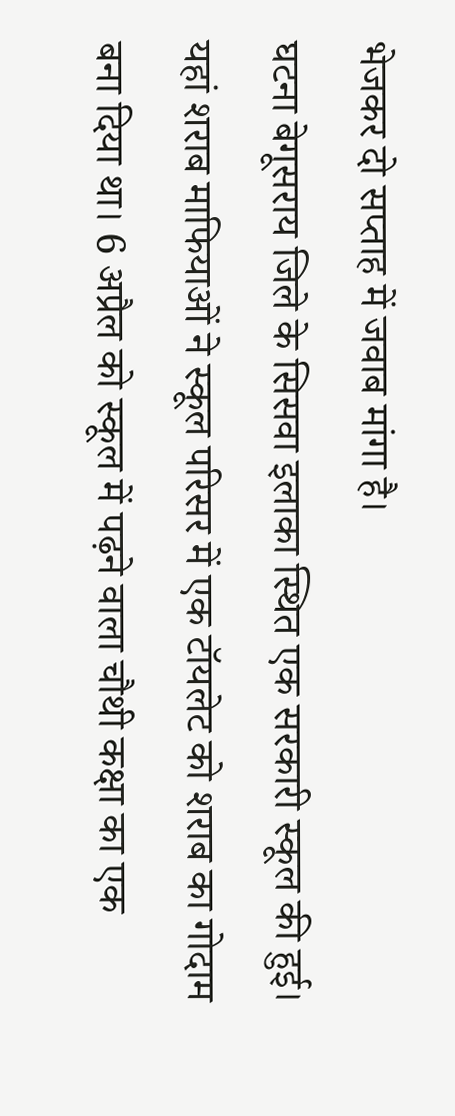भेजकर दो सप्ताह में जवाब मांगा है।
घटना बेगूसराय जिले के सिसवा इलाका स्थित एक सरकारी स्कूल की हुई। यहां शराब माफियाओं ने स्कूल परिसर में एक टॉयलेट को शराब का गोदाम बना दिया था। 6 अप्रैल को स्कूल में पढ़ने वाला चौथी कक्षा का एक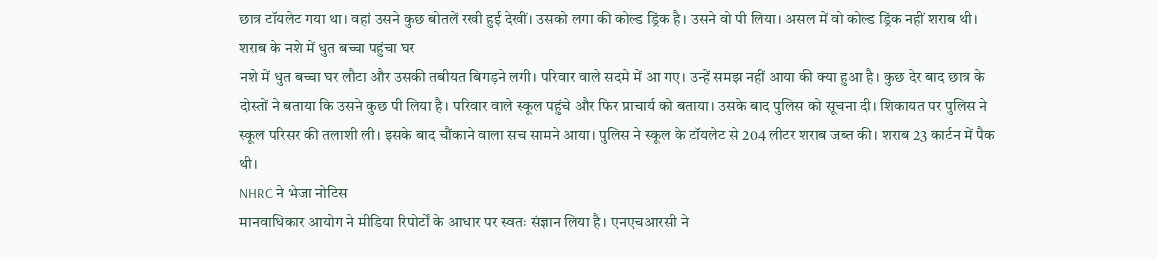छात्र टॉयलेट गया था। वहां उसने कुछ बोतलें रखी हुई देखीं। उसको लगा की कोल्ड ड्रिंक है। उसने वो पी लिया। असल में वो कोल्ड ड्रिंक नहीं शराब थी।
शराब के नशे में धुत बच्चा पहुंचा घर
नशे में धुत बच्चा घर लौटा और उसकी तबीयत बिगड़ने लगी। परिवार वाले सदमे में आ गए। उन्हें समझ नहीं आया की क्या हुआ है। कुछ देर बाद छात्र के दोस्तों ने बताया कि उसने कुछ पी लिया है। परिवार वाले स्कूल पहुंचे और फिर प्राचार्य को बताया। उसके बाद पुलिस को सूचना दी। शिकायत पर पुलिस ने स्कूल परिसर की तलाशी ली। इसके बाद चौंकाने वाला सच सामने आया। पुलिस ने स्कूल के टॉयलेट से 204 लीटर शराब जब्त की। शराब 23 कार्टन में पैक थी।
NHRC ने भेजा नोटिस
मानवाधिकार आयोग ने मीडिया रिपोर्टों के आधार पर स्वतः संज्ञान लिया है। एनएचआरसी ने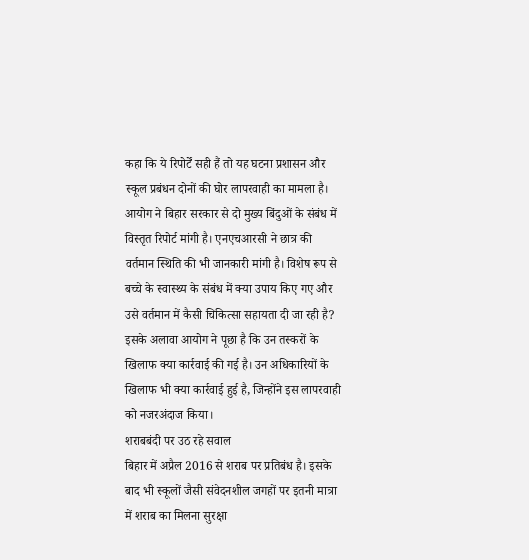कहा कि ये रिपोर्टें सही हैं तो यह घटना प्रशासन और स्कूल प्रबंधन दोनों की घोर लापरवाही का मामला है। आयोग ने बिहार सरकार से दो मुख्य बिंदुओं के संबंध में विस्तृत रिपोर्ट मांगी है। एनएचआरसी ने छात्र की वर्तमान स्थिति की भी जानकारी मांगी है। विशेष रूप से बच्चे के स्वास्थ्य के संबंध में क्या उपाय किए गए और उसे वर्तमान में कैसी चिकित्सा सहायता दी जा रही है? इसके अलावा आयोग ने पूछा है कि उन तस्करों के खिलाफ क्या कार्रवाई की गई है। उन अधिकारियों के खिलाफ भी क्या कार्रवाई हुई है, जिन्होंने इस लापरवाही को नजरअंदाज किया।
शराबबंदी पर उठ रहे सवाल
बिहार में अप्रैल 2016 से शराब पर प्रतिबंध है। इसके बाद भी स्कूलों जैसी संवेदनशील जगहों पर इतनी मात्रा में शराब का मिलना सुरक्षा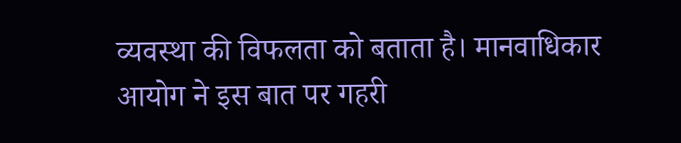व्यवस्था की विफलता को बताता है। मानवाधिकार आयोग ने इस बात पर गहरी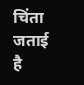चिंता जताई है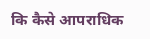कि कैसे आपराधिक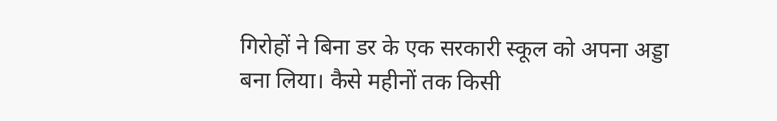गिरोहों ने बिना डर के एक सरकारी स्कूल को अपना अड्डा बना लिया। कैसे महीनों तक किसी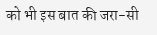को भी इस बात की जरा-सी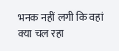भनक नहीं लगी कि वहां क्या चल रहा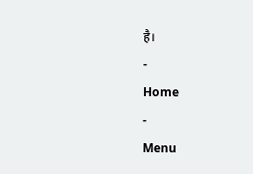है।
-
Home
-
Menu